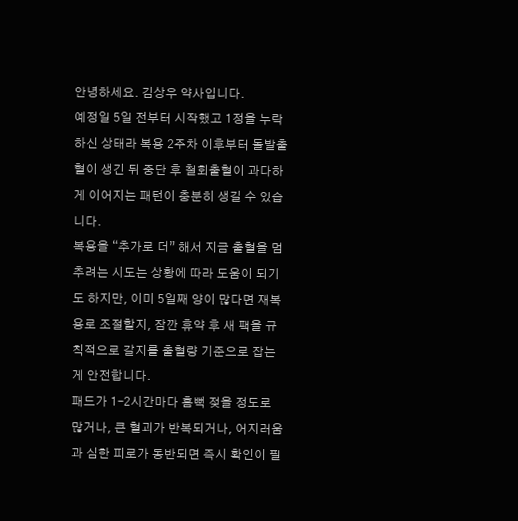안녕하세요. 김상우 약사입니다.
예정일 5일 전부터 시작했고 1정을 누락하신 상태라 복용 2주차 이후부터 돌발출혈이 생긴 뒤 중단 후 철회출혈이 과다하게 이어지는 패턴이 충분히 생길 수 있습니다.
복용을 “추가로 더” 해서 지금 출혈을 멈추려는 시도는 상황에 따라 도움이 되기도 하지만, 이미 5일째 양이 많다면 재복용로 조절할지, 잠깐 휴약 후 새 팩을 규칙적으로 갈지를 출혈량 기준으로 잡는 게 안전합니다.
패드가 1–2시간마다 흠뻑 젖을 정도로 많거나, 큰 혈괴가 반복되거나, 어지러움과 심한 피로가 동반되면 즉시 확인이 필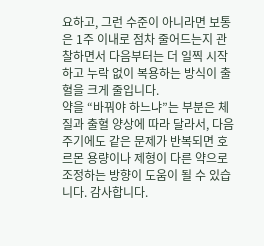요하고, 그런 수준이 아니라면 보통은 1주 이내로 점차 줄어드는지 관찰하면서 다음부터는 더 일찍 시작하고 누락 없이 복용하는 방식이 출혈을 크게 줄입니다.
약을 “바꿔야 하느냐”는 부분은 체질과 출혈 양상에 따라 달라서, 다음 주기에도 같은 문제가 반복되면 호르몬 용량이나 제형이 다른 약으로 조정하는 방향이 도움이 될 수 있습니다. 감사합니다.